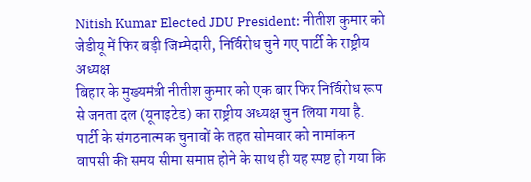Nitish Kumar Elected JDU President: नीतीश कुमार को जेडीयू में फिर बड़ी जिम्मेदारी, निर्विरोध चुने गए पार्टी के राष्ट्रीय अध्यक्ष
बिहार के मुख्यमंत्री नीतीश कुमार को एक बार फिर निर्विरोध रूप से जनता दल (यूनाइटेड) का राष्ट्रीय अध्यक्ष चुन लिया गया है. पार्टी के संगठनात्मक चुनावों के तहत सोमवार को नामांकन वापसी की समय सीमा समाप्त होने के साथ ही यह स्पष्ट हो गया कि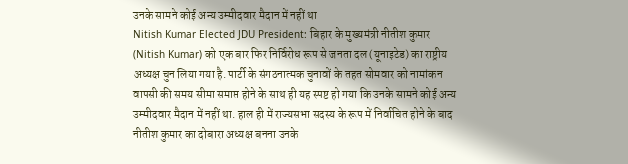उनके सामने कोई अन्य उम्मीदवार मैदान में नहीं था
Nitish Kumar Elected JDU President: बिहार के मुख्यमंत्री नीतीश कुमार (Nitish Kumar) को एक बार फिर निर्विरोध रूप से जनता दल (यूनाइटेड) का राष्ट्रीय अध्यक्ष चुन लिया गया है. पार्टी के संगठनात्मक चुनावों के तहत सोमवार को नामांकन वापसी की समय सीमा समाप्त होने के साथ ही यह स्पष्ट हो गया कि उनके सामने कोई अन्य उम्मीदवार मैदान में नहीं था. हाल ही में राज्यसभा सदस्य के रूप में निर्वाचित होने के बाद नीतीश कुमार का दोबारा अध्यक्ष बनना उनके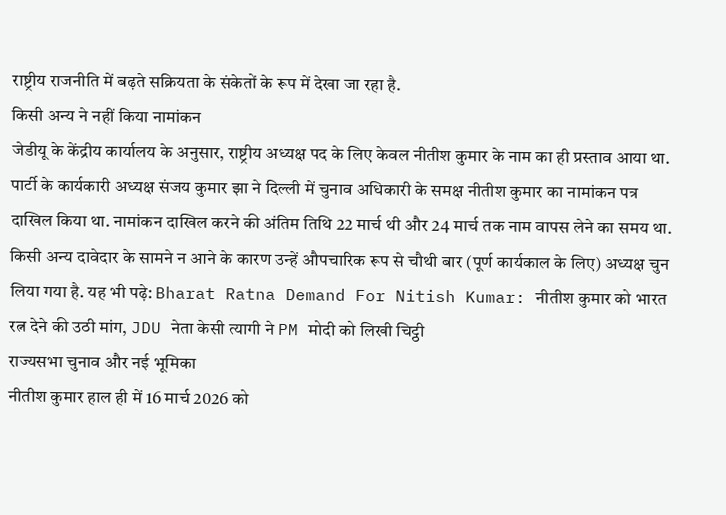राष्ट्रीय राजनीति में बढ़ते सक्रियता के संकेतों के रूप में देखा जा रहा है.
किसी अन्य ने नहीं किया नामांकन
जेडीयू के केंद्रीय कार्यालय के अनुसार, राष्ट्रीय अध्यक्ष पद के लिए केवल नीतीश कुमार के नाम का ही प्रस्ताव आया था. पार्टी के कार्यकारी अध्यक्ष संजय कुमार झा ने दिल्ली में चुनाव अधिकारी के समक्ष नीतीश कुमार का नामांकन पत्र दाखिल किया था. नामांकन दाखिल करने की अंतिम तिथि 22 मार्च थी और 24 मार्च तक नाम वापस लेने का समय था. किसी अन्य दावेदार के सामने न आने के कारण उन्हें औपचारिक रूप से चौथी बार (पूर्ण कार्यकाल के लिए) अध्यक्ष चुन लिया गया है. यह भी पढ़े: Bharat Ratna Demand For Nitish Kumar: नीतीश कुमार को भारत रत्न देने की उठी मांग, JDU नेता केसी त्यागी ने PM मोदी को लिखी चिट्ठी
राज्यसभा चुनाव और नई भूमिका
नीतीश कुमार हाल ही में 16 मार्च 2026 को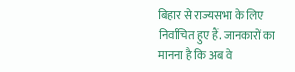बिहार से राज्यसभा के लिए निर्वाचित हुए हैं. जानकारों का मानना है कि अब वे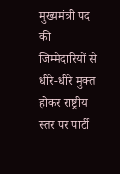मुख्यमंत्री पद की जिम्मेदारियों से धीरे-धीरे मुक्त होकर राष्ट्रीय स्तर पर पार्टी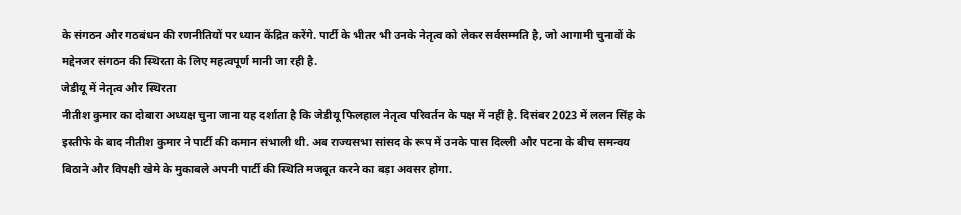के संगठन और गठबंधन की रणनीतियों पर ध्यान केंद्रित करेंगे. पार्टी के भीतर भी उनके नेतृत्व को लेकर सर्वसम्मति है, जो आगामी चुनावों के मद्देनजर संगठन की स्थिरता के लिए महत्वपूर्ण मानी जा रही है.
जेडीयू में नेतृत्व और स्थिरता
नीतीश कुमार का दोबारा अध्यक्ष चुना जाना यह दर्शाता है कि जेडीयू फिलहाल नेतृत्व परिवर्तन के पक्ष में नहीं है. दिसंबर 2023 में ललन सिंह के इस्तीफे के बाद नीतीश कुमार ने पार्टी की कमान संभाली थी. अब राज्यसभा सांसद के रूप में उनके पास दिल्ली और पटना के बीच समन्वय बिठाने और विपक्षी खेमे के मुकाबले अपनी पार्टी की स्थिति मजबूत करने का बड़ा अवसर होगा.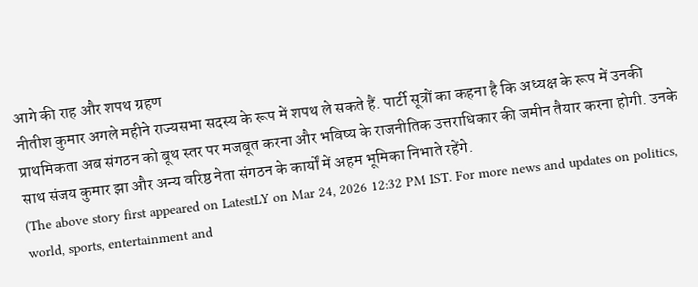आगे की राह और शपथ ग्रहण
नीतीश कुमार अगले महीने राज्यसभा सदस्य के रूप में शपथ ले सकते हैं. पार्टी सूत्रों का कहना है कि अध्यक्ष के रूप में उनकी प्राथमिकता अब संगठन को बूथ स्तर पर मजबूत करना और भविष्य के राजनीतिक उत्तराधिकार की जमीन तैयार करना होगी. उनके साथ संजय कुमार झा और अन्य वरिष्ठ नेता संगठन के कार्यों में अहम भूमिका निभाते रहेंगे.
(The above story first appeared on LatestLY on Mar 24, 2026 12:32 PM IST. For more news and updates on politics, world, sports, entertainment and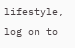lifestyle, log on to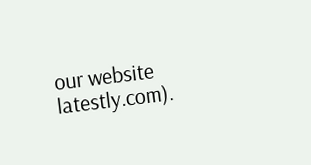our website latestly.com).